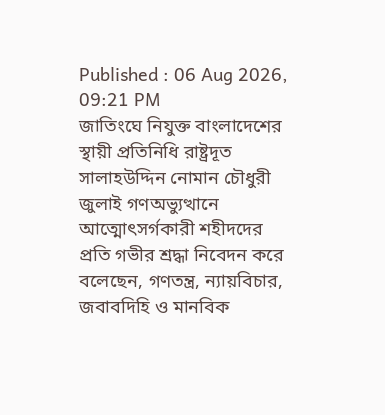Published : 06 Aug 2026, 09:21 PM
জাতিংঘে নিযুক্ত বাংলাদেশের স্থায়ী প্রতিনিধি রাষ্ট্রদূত সালাহউদ্দিন নোমান চৌধুরী জুলাই গণঅভ্যুত্থানে আত্মোৎসর্গকারী শহীদদের প্রতি গভীর শ্রদ্ধা নিবেদন করে বলেছেন, গণতন্ত্র, ন্যায়বিচার, জবাবদিহি ও মানবিক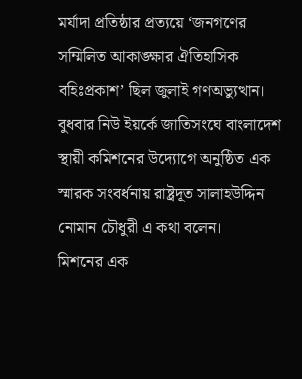মর্যাদা প্রতিষ্ঠার প্রত্যয়ে ‘জনগণের সম্মিলিত আকাঙ্ক্ষার ঐতিহাসিক বহিঃপ্রকাশ’ ছিল জুলাই গণঅভ্যুত্থান।
বুধবার নিউ ইয়র্কে জাতিসংঘে বাংলাদেশ স্থায়ী কমিশনের উদ্যোগে অনুষ্ঠিত এক স্মারক সংবর্ধনায় রাষ্ট্রদূত সালাহউদ্দিন নোমান চৌধুরী এ কথা বলেন।
মিশনের এক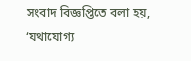সংবাদ বিজ্ঞপ্তিতে বলা হয়, ‘যথাযোগ্য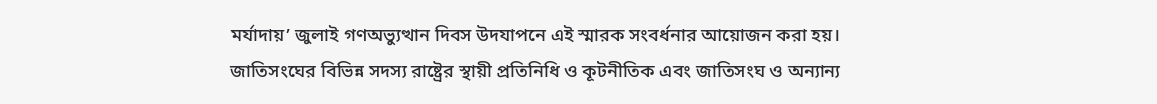মর্যাদায়’ জুলাই গণঅভ্যুত্থান দিবস উদযাপনে এই স্মারক সংবর্ধনার আয়োজন করা হয়।
জাতিসংঘের বিভিন্ন সদস্য রাষ্ট্রের স্থায়ী প্রতিনিধি ও কূটনীতিক এবং জাতিসংঘ ও অন্যান্য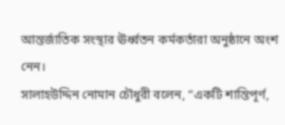আন্তর্জাতিক সংস্থার ঊর্ধ্বতন কর্মকর্তারা অনুষ্ঠানে অংশ নেন।
সালাহউদ্দিন নোমান চৌধুরী বলেন, “একটি শান্তিপূর্ণ,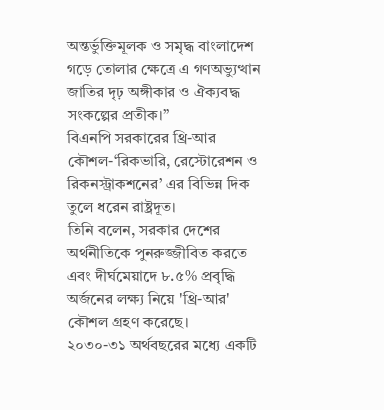অন্তর্ভুক্তিমূলক ও সমৃদ্ধ বাংলাদেশ গড়ে তোলার ক্ষেত্রে এ গণঅভ্যুত্থান জাতির দৃঢ় অঙ্গীকার ও ঐক্যবদ্ধ সংকল্পের প্রতীক।”
বিএনপি সরকারের থ্রি-আর কৌশল-‘রিকভারি, রেস্টোরেশন ও রিকনস্ট্রাকশনের’ এর বিভিন্ন দিক তুলে ধরেন রাষ্ট্রদূত।
তিনি বলেন, সরকার দেশের অর্থনীতিকে পুনরুজ্জীবিত করতে এবং দীর্ঘমেয়াদে ৮.৫% প্রবৃদ্ধি অর্জনের লক্ষ্য নিয়ে 'থ্রি-আর' কৌশল গ্রহণ করেছে।
২০৩০-৩১ অর্থবছরের মধ্যে একটি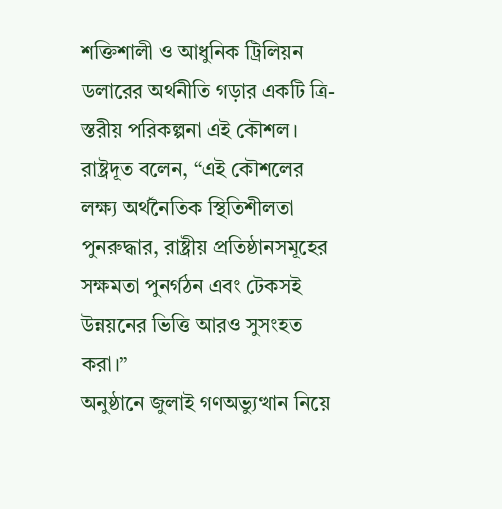শক্তিশালী ও আধুনিক ট্রিলিয়ন ডলারের অর্থনীতি গড়ার একটি ত্রি-স্তরীয় পরিকল্পনা এই কৌশল।
রাষ্ট্রদূত বলেন, “এই কৌশলের লক্ষ্য অর্থনৈতিক স্থিতিশীলতা পুনরুদ্ধার, রাষ্ট্রীয় প্রতিষ্ঠানসমূহের সক্ষমতা পুনর্গঠন এবং টেকসই উন্নয়নের ভিত্তি আরও সুসংহত করা।”
অনুষ্ঠানে জুলাই গণঅভ্যুত্থান নিয়ে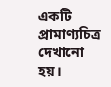একটি প্রামাণ্যচিত্র দেখানো হয়।